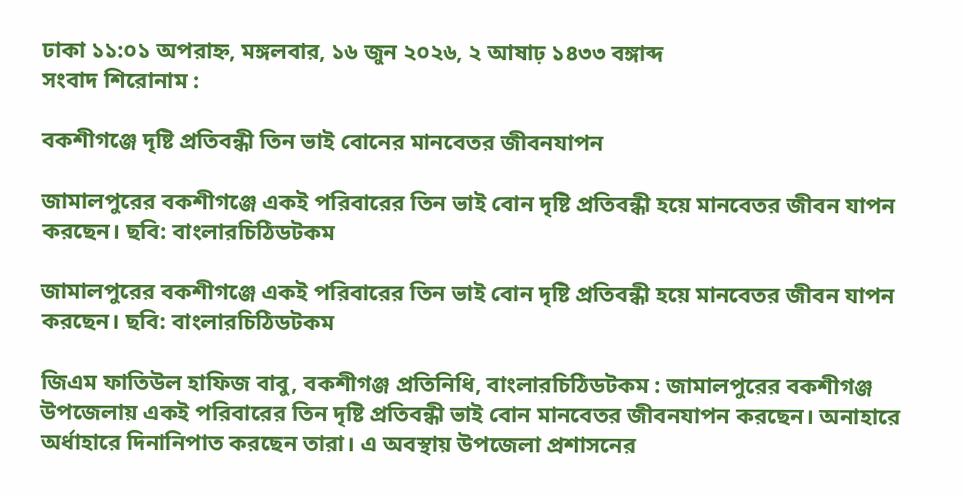ঢাকা ১১:০১ অপরাহ্ন, মঙ্গলবার, ১৬ জুন ২০২৬, ২ আষাঢ় ১৪৩৩ বঙ্গাব্দ
সংবাদ শিরোনাম :

বকশীগঞ্জে দৃষ্টি প্রতিবন্ধী তিন ভাই বোনের মানবেতর জীবনযাপন

জামালপুরের বকশীগঞ্জে একই পরিবারের তিন ভাই বোন দৃষ্টি প্রতিবন্ধী হয়ে মানবেতর জীবন যাপন করছেন। ছবি: বাংলারচিঠিডটকম

জামালপুরের বকশীগঞ্জে একই পরিবারের তিন ভাই বোন দৃষ্টি প্রতিবন্ধী হয়ে মানবেতর জীবন যাপন করছেন। ছবি: বাংলারচিঠিডটকম

জিএম ফাতিউল হাফিজ বাবু, বকশীগঞ্জ প্রতিনিধি, বাংলারচিঠিডটকম : জামালপুরের বকশীগঞ্জ উপজেলায় একই পরিবারের তিন দৃষ্টি প্রতিবন্ধী ভাই বোন মানবেতর জীবনযাপন করছেন। অনাহারে অর্ধাহারে দিনানিপাত করছেন তারা। এ অবস্থায় উপজেলা প্রশাসনের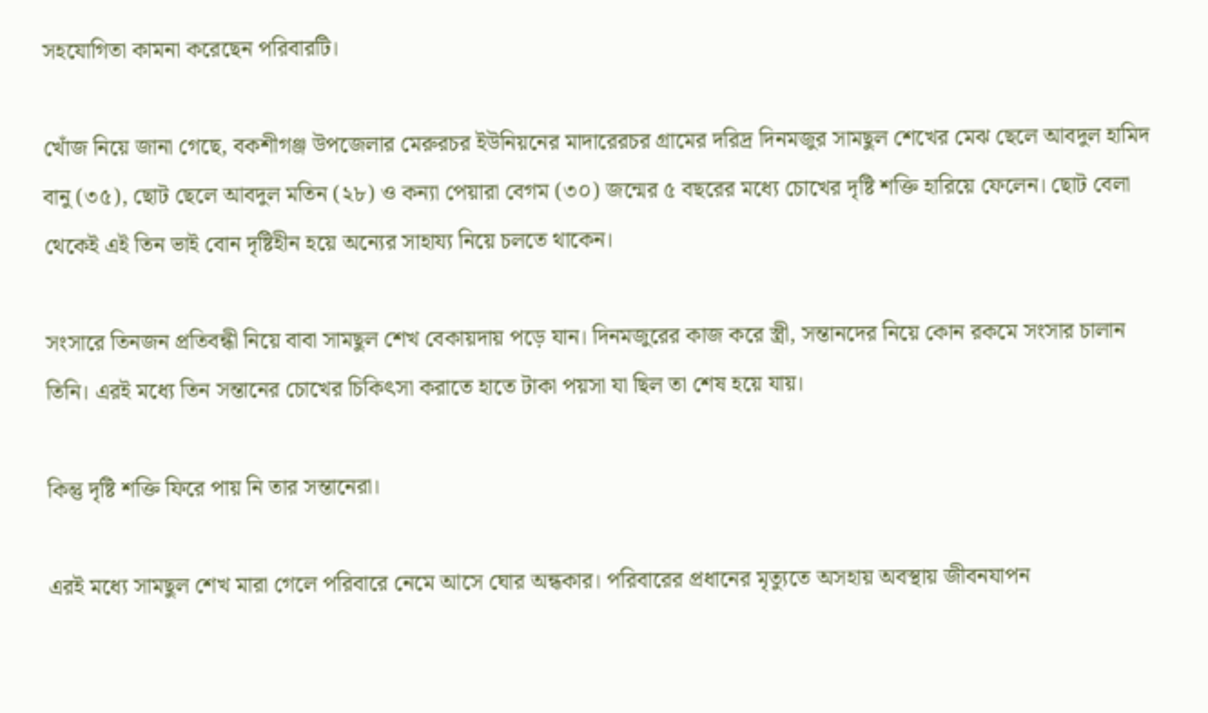সহযোগিতা কামনা করেছেন পরিবারটি।

খোঁজ নিয়ে জানা গেছে, বকশীগঞ্জ উপজেলার মেরুরচর ইউনিয়নের মাদারেরচর গ্রামের দরিদ্র দিনমজুর সামছুল শেখের মেঝ ছেলে আবদুল হামিদ বানু (৩৫), ছোট ছেলে আবদুল মতিন (২৮) ও কন্যা পেয়ারা বেগম (৩০) জন্মের ৫ বছরের মধ্যে চোখের দৃষ্টি শক্তি হারিয়ে ফেলেন। ছোট বেলা থেকেই এই তিন ভাই বোন দৃষ্টিহীন হয়ে অন্যের সাহায্য নিয়ে চলতে থাকেন।

সংসারে তিনজন প্রতিবন্ধী নিয়ে বাবা সামছুল শেখ বেকায়দায় পড়ে যান। দিনমজুরের কাজ করে স্ত্রী, সন্তানদের নিয়ে কোন রকমে সংসার চালান তিনি। এরই মধ্যে তিন সন্তানের চোখের চিকিৎসা করাতে হাতে টাকা পয়সা যা ছিল তা শেষ হয়ে যায়।

কিন্তু দৃষ্টি শক্তি ফিরে পায় নি তার সন্তানেরা।

এরই মধ্যে সামছুল শেখ মারা গেলে পরিবারে নেমে আসে ঘোর অন্ধকার। পরিবারের প্রধানের মৃত্যুতে অসহায় অবস্থায় জীবনযাপন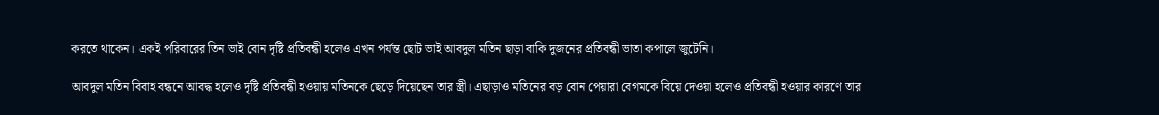করতে থাকেন। একই পরিবারের তিন ভাই বোন দৃষ্টি প্রতিবন্ধী হলেও এখন পর্যন্ত ছোট ভাই আবদুল মতিন ছাড়া বাকি দুজনের প্রতিবন্ধী ভাতা কপালে জুটেনি।

আবদুল মতিন বিবাহ বন্ধনে আবদ্ধ হলেও দৃষ্টি প্রতিবন্ধী হওয়ায় মতিনকে ছেড়ে দিয়েছেন তার স্ত্রী। এছাড়াও মতিনের বড় বোন পেয়ারা বেগমকে বিয়ে দেওয়া হলেও প্রতিবন্ধী হওয়ার কারণে তার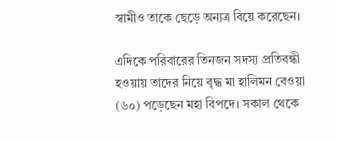স্বামীও তাকে ছেড়ে অন্যত্র বিয়ে করেছেন।

এদিকে পরিবারের তিনজন সদস্য প্রতিবন্ধী হওয়ায় তাদের নিয়ে বৃদ্ধ মা হালিমন বেওয়া (৬০) পড়েছেন মহা বিপদে। সকাল থেকে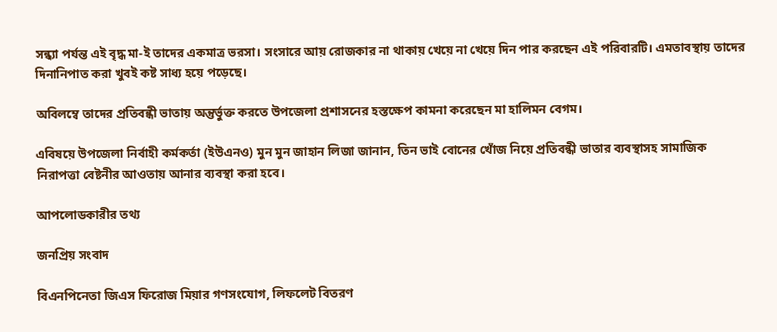সন্ধ্যা পর্যন্ত এই বৃদ্ধ মা-ই তাদের একমাত্র ভরসা। সংসারে আয় রোজকার না থাকায় খেয়ে না খেয়ে দিন পার করছেন এই পরিবারটি। এমতাবস্থায় তাদের দিনানিপাত করা খুবই কষ্ট সাধ্য হয়ে পড়েছে।

অবিলম্বে তাদের প্রতিবন্ধী ভাতায় অন্তুর্ভুক্ত করতে উপজেলা প্রশাসনের হস্তক্ষেপ কামনা করেছেন মা হালিমন বেগম।

এবিষয়ে উপজেলা নির্বাহী কর্মকর্তা (ইউএনও) মুন মুন জাহান লিজা জানান, তিন ভাই বোনের খোঁজ নিয়ে প্রতিবন্ধী ভাতার ব্যবস্থাসহ সামাজিক নিরাপত্তা বেষ্টনীর আওতায় আনার ব্যবস্থা করা হবে।

আপলোডকারীর তথ্য

জনপ্রিয় সংবাদ

বিএনপিনেতা জিএস ফিরোজ মিয়ার গণসংযোগ, লিফলেট বিতরণ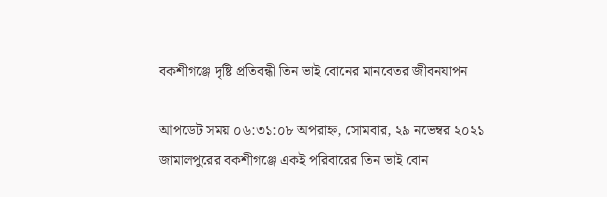বকশীগঞ্জে দৃষ্টি প্রতিবন্ধী তিন ভাই বোনের মানবেতর জীবনযাপন

আপডেট সময় ০৬:৩১:০৮ অপরাহ্ন, সোমবার, ২৯ নভেম্বর ২০২১
জামালপুরের বকশীগঞ্জে একই পরিবারের তিন ভাই বোন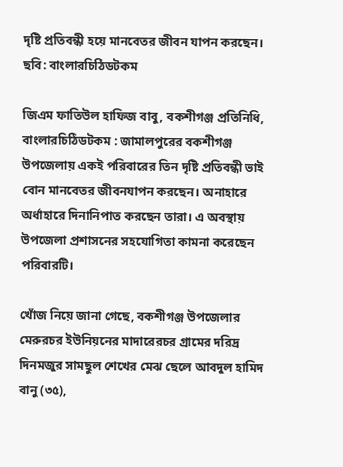দৃষ্টি প্রতিবন্ধী হয়ে মানবেতর জীবন যাপন করছেন। ছবি: বাংলারচিঠিডটকম

জিএম ফাতিউল হাফিজ বাবু, বকশীগঞ্জ প্রতিনিধি, বাংলারচিঠিডটকম : জামালপুরের বকশীগঞ্জ উপজেলায় একই পরিবারের তিন দৃষ্টি প্রতিবন্ধী ভাই বোন মানবেতর জীবনযাপন করছেন। অনাহারে অর্ধাহারে দিনানিপাত করছেন তারা। এ অবস্থায় উপজেলা প্রশাসনের সহযোগিতা কামনা করেছেন পরিবারটি।

খোঁজ নিয়ে জানা গেছে, বকশীগঞ্জ উপজেলার মেরুরচর ইউনিয়নের মাদারেরচর গ্রামের দরিদ্র দিনমজুর সামছুল শেখের মেঝ ছেলে আবদুল হামিদ বানু (৩৫),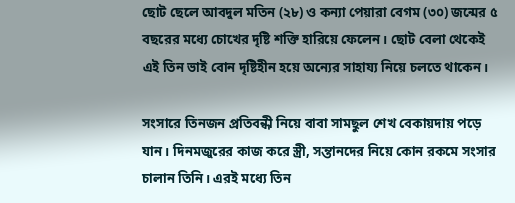ছোট ছেলে আবদুল মতিন (২৮) ও কন্যা পেয়ারা বেগম (৩০) জন্মের ৫ বছরের মধ্যে চোখের দৃষ্টি শক্তি হারিয়ে ফেলেন। ছোট বেলা থেকেই এই তিন ভাই বোন দৃষ্টিহীন হয়ে অন্যের সাহায্য নিয়ে চলতে থাকেন।

সংসারে তিনজন প্রতিবন্ধী নিয়ে বাবা সামছুল শেখ বেকায়দায় পড়ে যান। দিনমজুরের কাজ করে স্ত্রী, সন্তানদের নিয়ে কোন রকমে সংসার চালান তিনি। এরই মধ্যে তিন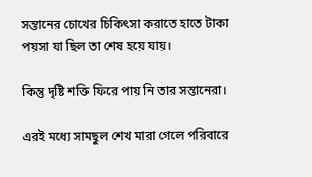সন্তানের চোখের চিকিৎসা করাতে হাতে টাকা পয়সা যা ছিল তা শেষ হয়ে যায়।

কিন্তু দৃষ্টি শক্তি ফিরে পায় নি তার সন্তানেরা।

এরই মধ্যে সামছুল শেখ মারা গেলে পরিবারে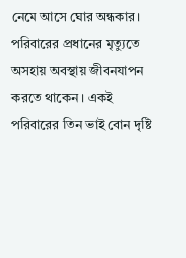নেমে আসে ঘোর অন্ধকার। পরিবারের প্রধানের মৃত্যুতে অসহায় অবস্থায় জীবনযাপন করতে থাকেন। একই পরিবারের তিন ভাই বোন দৃষ্টি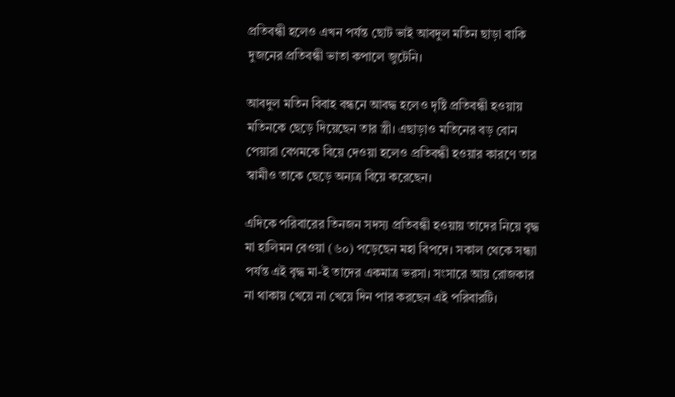প্রতিবন্ধী হলেও এখন পর্যন্ত ছোট ভাই আবদুল মতিন ছাড়া বাকি দুজনের প্রতিবন্ধী ভাতা কপালে জুটেনি।

আবদুল মতিন বিবাহ বন্ধনে আবদ্ধ হলেও দৃষ্টি প্রতিবন্ধী হওয়ায় মতিনকে ছেড়ে দিয়েছেন তার স্ত্রী। এছাড়াও মতিনের বড় বোন পেয়ারা বেগমকে বিয়ে দেওয়া হলেও প্রতিবন্ধী হওয়ার কারণে তার স্বামীও তাকে ছেড়ে অন্যত্র বিয়ে করেছেন।

এদিকে পরিবারের তিনজন সদস্য প্রতিবন্ধী হওয়ায় তাদের নিয়ে বৃদ্ধ মা হালিমন বেওয়া (৬০) পড়েছেন মহা বিপদে। সকাল থেকে সন্ধ্যা পর্যন্ত এই বৃদ্ধ মা-ই তাদের একমাত্র ভরসা। সংসারে আয় রোজকার না থাকায় খেয়ে না খেয়ে দিন পার করছেন এই পরিবারটি।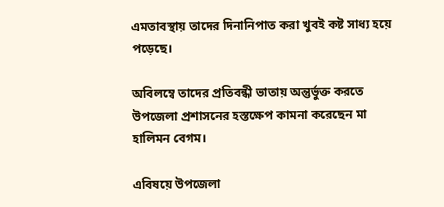এমতাবস্থায় তাদের দিনানিপাত করা খুবই কষ্ট সাধ্য হয়ে পড়েছে।

অবিলম্বে তাদের প্রতিবন্ধী ভাতায় অন্তুর্ভুক্ত করতে উপজেলা প্রশাসনের হস্তক্ষেপ কামনা করেছেন মা হালিমন বেগম।

এবিষয়ে উপজেলা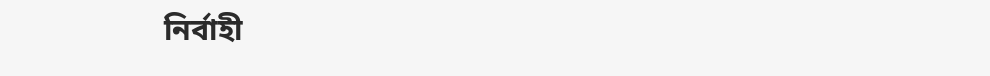নির্বাহী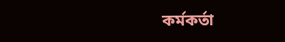কর্মকর্তা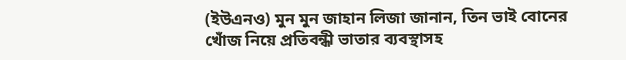(ইউএনও) মুন মুন জাহান লিজা জানান, তিন ভাই বোনের খোঁজ নিয়ে প্রতিবন্ধী ভাতার ব্যবস্থাসহ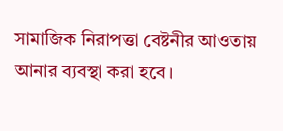সামাজিক নিরাপত্তা বেষ্টনীর আওতায় আনার ব্যবস্থা করা হবে।